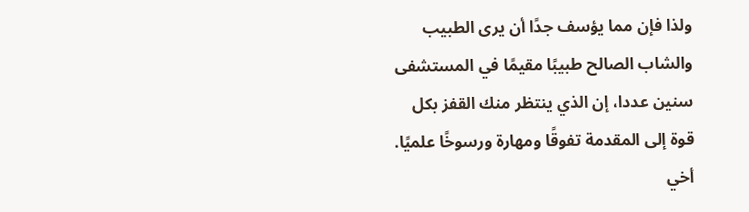ولذا فإن مما يؤسف جدًا أن يرى الطبيب والشاب الصالح طبيبًا مقيمًا في المستشفى سنين عددا، إن الذي ينتظر منك القفز بكل قوة إلى المقدمة تفوقًا ومهارة ورسوخًا علميًا.
أخي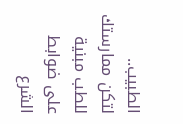الطبيب..
لتكن ممارستك للطب مبنية على ضوابط الشرع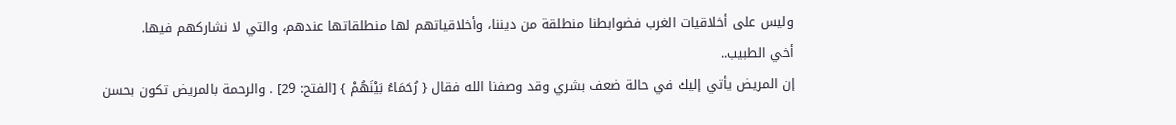وليس على أخلاقيات الغرب فضوابطنا منطلقة من ديننا، وأخلاقياتهم لها منطلقاتها عندهم، والتي لا نشاركهم فيها.
أخي الطبيب..
إن المريض يأتي إليك في حالة ضعف بشري وقد وصفنا الله فقال { رُحَمَاءُ بَيْنَهُمْ } [الفتح: 29] . والرحمة بالمريض تكون بحسن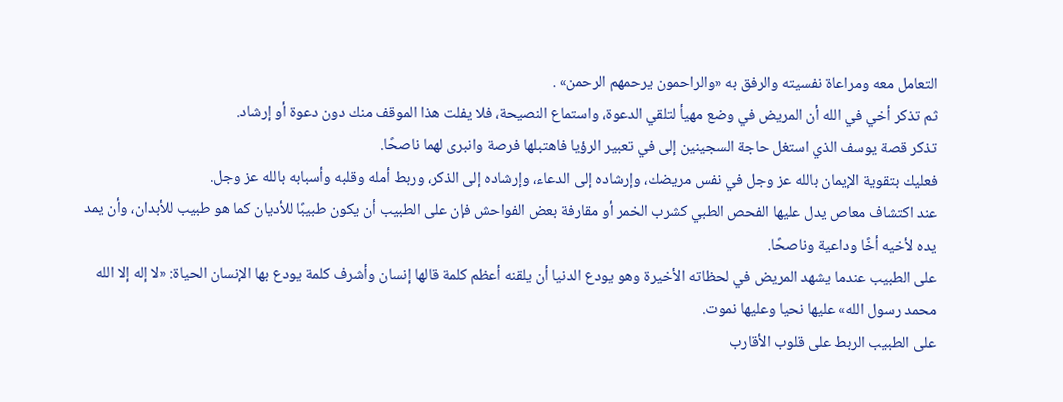التعامل معه ومراعاة نفسيته والرفق به «والراحمون يرحمهم الرحمن» .
ثم تذكر أخي في الله أن المريض في وضع مهيأ لتلقي الدعوة، واستماع النصيحة، فلا يفلت هذا الموقف منك دون دعوة أو إرشاد.
تذكر قصة يوسف الذي استغل حاجة السجينين إلى في تعبير الرؤيا فاهتبلها فرصة وانبرى لهما ناصحًا.
فعليك بتقوية الإيمان بالله عز وجل في نفس مريضك، وإرشاده إلى الدعاء، وإرشاده إلى الذكر، وربط أمله وقلبه وأسبابه بالله عز وجل.
عند اكتشاف معاص يدل عليها الفحص الطبي كشرب الخمر أو مقارفة بعض الفواحش فإن على الطبيب أن يكون طبيبًا للأديان كما هو طبيب للأبدان، وأن يمد يده لأخيه أخًا وداعية وناصحًا.
على الطبيب عندما يشهد المريض في لحظاته الأخيرة وهو يودع الدنيا أن يلقنه أعظم كلمة قالها إنسان وأشرف كلمة يودع بها الإنسان الحياة: «لا إله إلا الله محمد رسول الله» عليها نحيا وعليها نموت.
على الطبيب الربط على قلوب الأقارب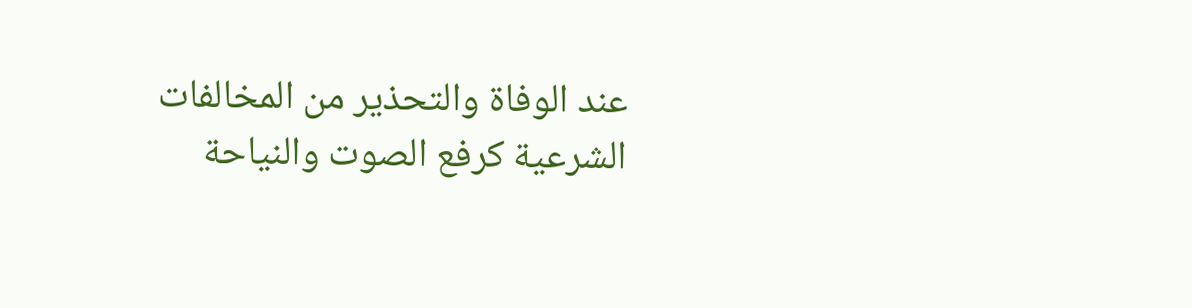عند الوفاة والتحذير من المخالفات الشرعية كرفع الصوت والنياحة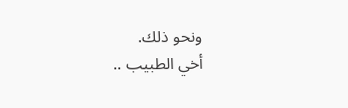ونحو ذلك.
أخي الطبيب ..